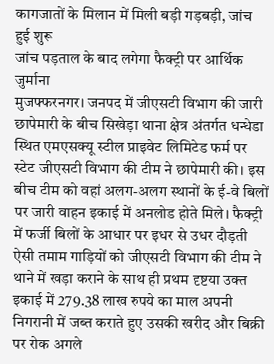कागजातों के मिलान में मिली बड़ी गड़बड़ी, जांच हुई शुरू
जांच पड़ताल के बाद लगेगा फैक्ट्री पर आर्थिक जुर्माना
मुजफ्फरनगर। जनपद में जीएसटी विभाग की जारी छापेमारी के बीच सिखेड़ा थाना क्षेत्र अंतर्गत धन्धेडा स्थित एमएसक्यू स्टील प्राइवेट लिमिटेड फर्म पर स्टेट जीएसटी विभाग की टीम ने छापेमारी की। इस बीच टीम को वहां अलग-अलग स्थानों के ई-वे बिलों पर जारी वाहन इकाई में अनलोड होते मिले। फैक्ट्री में फर्जी बिलों के आधार पर इधर से उधर दौड़ती ऐसी तमाम गाड़ियों को जीएसटी विभाग की टीम ने थाने में खड़ा कराने के साथ ही प्रथम दृष्टया उक्त इकाई में 279.38 लाख रुपये का माल अपनी निगरानी में जब्त कराते हुए उसकी खरीद और बिक्री पर रोक अगले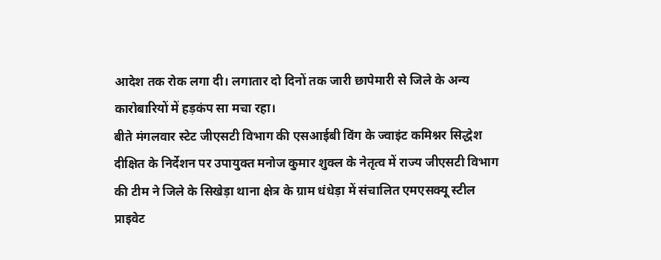आदेश तक रोक लगा दी। लगातार दो दिनों तक जारी छापेमारी से जिले के अन्य कारोबारियों में हड़कंप सा मचा रहा।
बीते मंगलवार स्टेट जीएसटी विभाग की एसआईबी विंग के ज्वाइंट कमिश्नर सिद्धेश दीक्षित के निर्देशन पर उपायुक्त मनोज कुमार शुक्ल के नेतृत्व में राज्य जीएसटी विभाग की टीम ने जिले के सिखेड़ा थाना क्षेत्र के ग्राम धंधेड़ा में संचालित एमएसक्यू स्टील प्राइवेट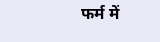फर्म में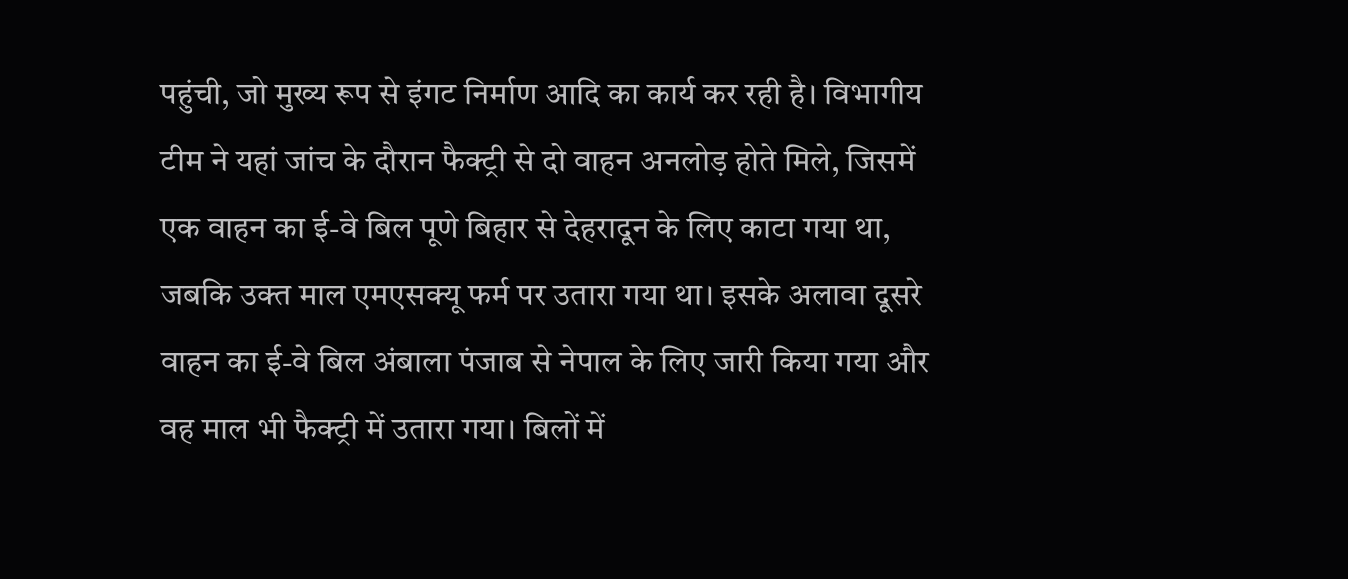पहुंची, जो मुख्य रूप से इंगट निर्माण आदि का कार्य कर रही है। विभागीय टीम ने यहां जांच के दौरान फैक्ट्री से दो वाहन अनलोड़ होते मिले, जिसमें एक वाहन का ई-वे बिल पूणे बिहार से देहरादून के लिए काटा गया था, जबकि उक्त माल एमएसक्यू फर्म पर उतारा गया था। इसके अलावा दूसरे वाहन का ई-वे बिल अंबाला पंजाब से नेपाल के लिए जारी किया गया और वह माल भी फैक्ट्री में उतारा गया। बिलों में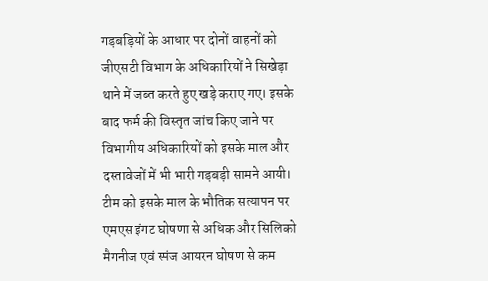गड़बड़ियों के आधार पर दोनों वाहनों को जीएसटी विभाग के अधिकारियों ने सिखेड़ा थाने में जब्त करते हुए खड़े कराए गए। इसके बाद फर्म की विस्तृत जांच किए जाने पर विभागीय अधिकारियों को इसके माल और दस्तावेजों में भी भारी गड़बड़ी सामने आयी। टीम को इसके माल के भौतिक सत्यापन पर एमएस इंगट घोषणा से अधिक और सिलिको मैगनीज एवं स्पंज आयरन घोषण से कम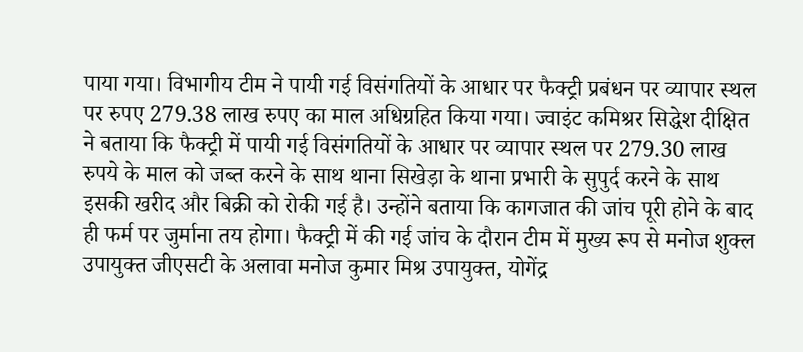पाया गया। विभागीय टीम ने पायी गई विसंगतियों के आधार पर फैक्ट्री प्रबंधन पर व्यापार स्थल पर रुपए 279.38 लाख रुपए का माल अधिग्रहित किया गया। ज्वाइंट कमिश्रर सिद्धेश दीक्षित ने बताया कि फैक्ट्री में पायी गई विसंगतियों के आधार पर व्यापार स्थल पर 279.30 लाख रुपये के माल को जब्त करने के साथ थाना सिखेड़ा के थाना प्रभारी के सुपुर्द करने के साथ इसकी खरीद और बिक्री को रोकी गई है। उन्होंने बताया कि कागजात की जांच पूरी होने के बाद ही फर्म पर जुर्माना तय होगा। फैक्ट्री में की गई जांच के दौरान टीम में मुख्य रूप से मनोज शुक्ल उपायुक्त जीएसटी के अलावा मनोज कुमार मिश्र उपायुक्त, योगेंद्र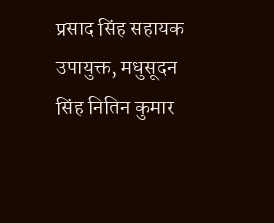प्रसाद सिंह सहायक उपायुक्त, मधुसूदन सिंह नितिन कुमार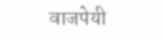वाजपेयी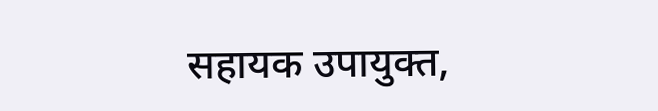सहायक उपायुक्त,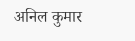अनिल कुमार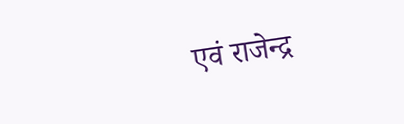एवं राजेन्द्र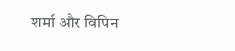शर्मा और विपिन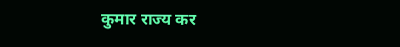कुमार राज्य कर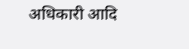अधिकारी आदि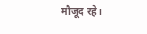मौजूद रहे।